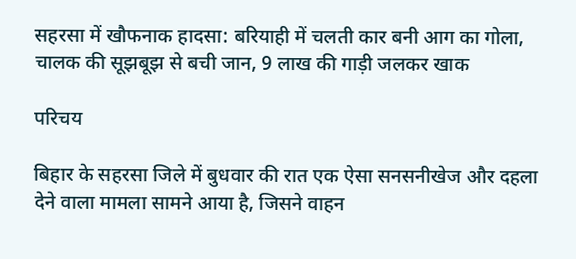सहरसा में खौफनाक हादसा: बरियाही में चलती कार बनी आग का गोला, चालक की सूझबूझ से बची जान, 9 लाख की गाड़ी जलकर खाक

परिचय

बिहार के सहरसा जिले में बुधवार की रात एक ऐसा सनसनीखेज और दहला देने वाला मामला सामने आया है, जिसने वाहन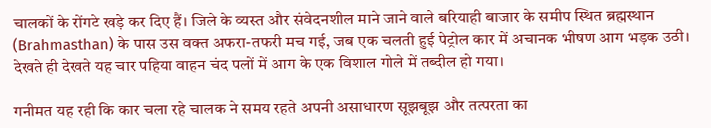चालकों के रोंगटे खड़े कर दिए हैं। जिले के व्यस्त और संवेदनशील माने जाने वाले बरियाही बाजार के समीप स्थित ब्रह्मस्थान (Brahmasthan) के पास उस वक्त अफरा-तफरी मच गई, जब एक चलती हुई पेट्रोल कार में अचानक भीषण आग भड़क उठी। देखते ही देखते यह चार पहिया वाहन चंद पलों में आग के एक विशाल गोले में तब्दील हो गया।

गनीमत यह रही कि कार चला रहे चालक ने समय रहते अपनी असाधारण सूझबूझ और तत्परता का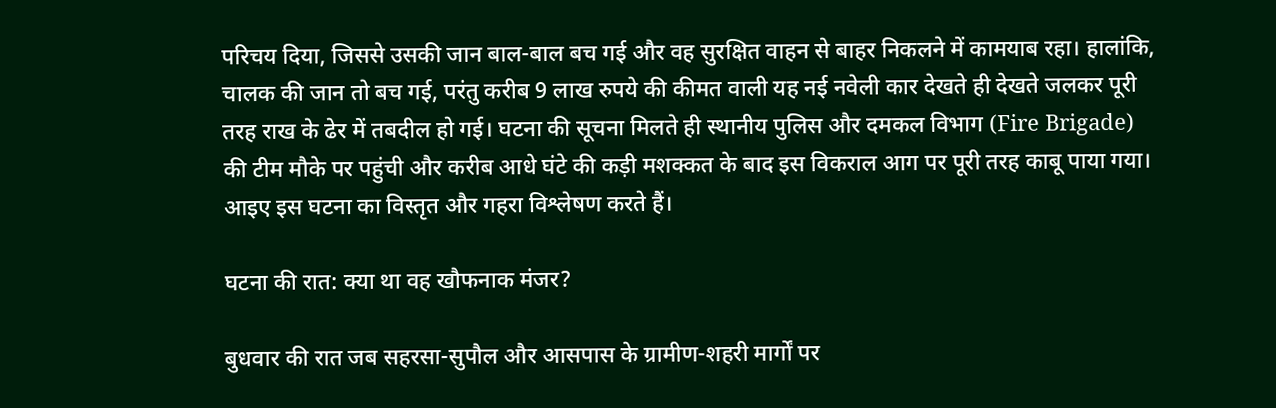परिचय दिया, जिससे उसकी जान बाल-बाल बच गई और वह सुरक्षित वाहन से बाहर निकलने में कामयाब रहा। हालांकि, चालक की जान तो बच गई, परंतु करीब 9 लाख रुपये की कीमत वाली यह नई नवेली कार देखते ही देखते जलकर पूरी तरह राख के ढेर में तबदील हो गई। घटना की सूचना मिलते ही स्थानीय पुलिस और दमकल विभाग (Fire Brigade) की टीम मौके पर पहुंची और करीब आधे घंटे की कड़ी मशक्कत के बाद इस विकराल आग पर पूरी तरह काबू पाया गया। आइए इस घटना का विस्तृत और गहरा विश्लेषण करते हैं।

घटना की रात: क्या था वह खौफनाक मंजर?

बुधवार की रात जब सहरसा-सुपौल और आसपास के ग्रामीण-शहरी मार्गों पर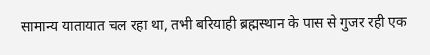सामान्य यातायात चल रहा था, तभी बरियाही ब्रह्मस्थान के पास से गुजर रही एक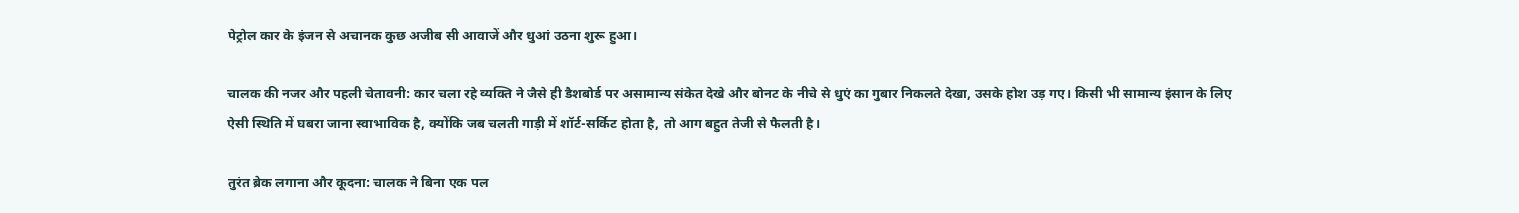पेट्रोल कार के इंजन से अचानक कुछ अजीब सी आवाजें और धुआं उठना शुरू हुआ।

चालक की नजर और पहली चेतावनी: कार चला रहे व्यक्ति ने जैसे ही डैशबोर्ड पर असामान्य संकेत देखे और बोनट के नीचे से धुएं का गुबार निकलते देखा, उसके होश उड़ गए। किसी भी सामान्य इंसान के लिए ऐसी स्थिति में घबरा जाना स्वाभाविक है, क्योंकि जब चलती गाड़ी में शॉर्ट-सर्किट होता है, तो आग बहुत तेजी से फैलती है।

तुरंत ब्रेक लगाना और कूदना: चालक ने बिना एक पल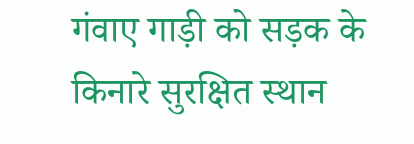गंवाए गाड़ी को सड़क के किनारे सुरक्षित स्थान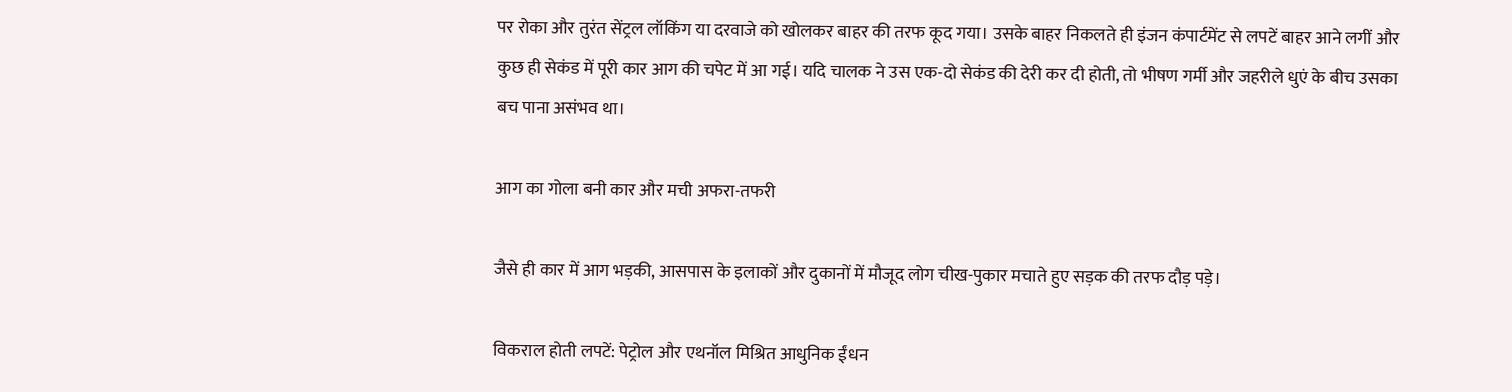पर रोका और तुरंत सेंट्रल लॉकिंग या दरवाजे को खोलकर बाहर की तरफ कूद गया। उसके बाहर निकलते ही इंजन कंपार्टमेंट से लपटें बाहर आने लगीं और कुछ ही सेकंड में पूरी कार आग की चपेट में आ गई। यदि चालक ने उस एक-दो सेकंड की देरी कर दी होती, तो भीषण गर्मी और जहरीले धुएं के बीच उसका बच पाना असंभव था।

आग का गोला बनी कार और मची अफरा-तफरी

जैसे ही कार में आग भड़की, आसपास के इलाकों और दुकानों में मौजूद लोग चीख-पुकार मचाते हुए सड़क की तरफ दौड़ पड़े।

विकराल होती लपटें: पेट्रोल और एथनॉल मिश्रित आधुनिक ईंधन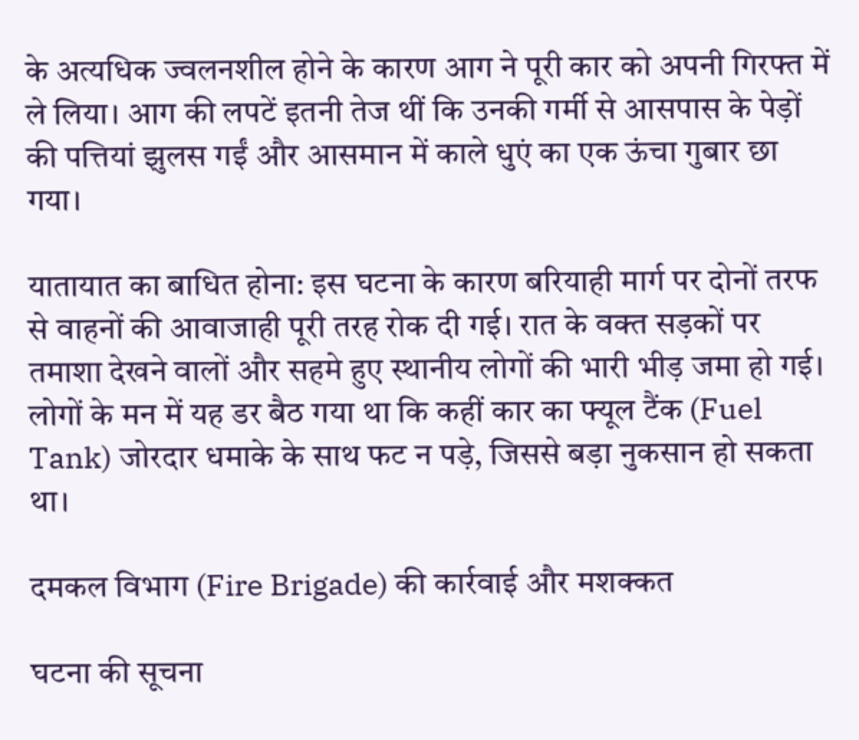के अत्यधिक ज्वलनशील होने के कारण आग ने पूरी कार को अपनी गिरफ्त में ले लिया। आग की लपटें इतनी तेज थीं कि उनकी गर्मी से आसपास के पेड़ों की पत्तियां झुलस गईं और आसमान में काले धुएं का एक ऊंचा गुबार छा गया।

यातायात का बाधित होना: इस घटना के कारण बरियाही मार्ग पर दोनों तरफ से वाहनों की आवाजाही पूरी तरह रोक दी गई। रात के वक्त सड़कों पर तमाशा देखने वालों और सहमे हुए स्थानीय लोगों की भारी भीड़ जमा हो गई। लोगों के मन में यह डर बैठ गया था कि कहीं कार का फ्यूल टैंक (Fuel Tank) जोरदार धमाके के साथ फट न पड़े, जिससे बड़ा नुकसान हो सकता था।

दमकल विभाग (Fire Brigade) की कार्रवाई और मशक्कत

घटना की सूचना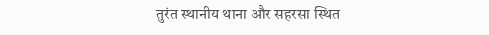तुरंत स्थानीय थाना और सहरसा स्थित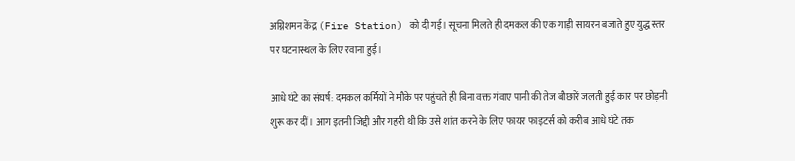अग्निशमन केंद्र (Fire Station) को दी गई। सूचना मिलते ही दमकल की एक गाड़ी सायरन बजाते हुए युद्ध स्तर पर घटनास्थल के लिए रवाना हुई।

आधे घंटे का संघर्ष: दमकल कर्मियों ने मौके पर पहुंचते ही बिना वक्त गंवाए पानी की तेज बौछारें जलती हुई कार पर छोड़नी शुरू कर दीं। आग इतनी जिद्दी और गहरी थी कि उसे शांत करने के लिए फायर फाइटर्स को करीब आधे घंटे तक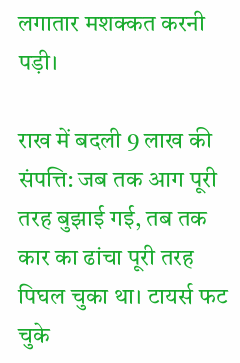लगातार मशक्कत करनी पड़ी।

राख में बदली 9 लाख की संपत्ति: जब तक आग पूरी तरह बुझाई गई, तब तक कार का ढांचा पूरी तरह पिघल चुका था। टायर्स फट चुके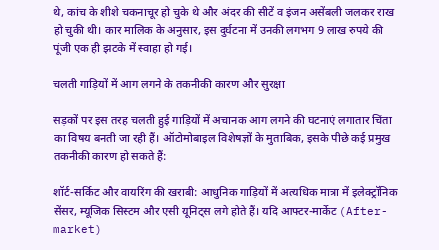थे, कांच के शीशे चकनाचूर हो चुके थे और अंदर की सीटें व इंजन असेंबली जलकर राख हो चुकी थी। कार मालिक के अनुसार, इस दुर्घटना में उनकी लगभग 9 लाख रुपये की पूंजी एक ही झटके में स्वाहा हो गई।

चलती गाड़ियों में आग लगने के तकनीकी कारण और सुरक्षा

सड़कों पर इस तरह चलती हुई गाड़ियों में अचानक आग लगने की घटनाएं लगातार चिंता का विषय बनती जा रही हैं। ऑटोमोबाइल विशेषज्ञों के मुताबिक, इसके पीछे कई प्रमुख तकनीकी कारण हो सकते हैं:

शॉर्ट-सर्किट और वायरिंग की खराबी: आधुनिक गाड़ियों में अत्यधिक मात्रा में इलेक्ट्रॉनिक सेंसर, म्यूजिक सिस्टम और एसी यूनिट्स लगे होते हैं। यदि आफ्टर-मार्केट (After-market)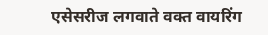एसेसरीज लगवाते वक्त वायरिंग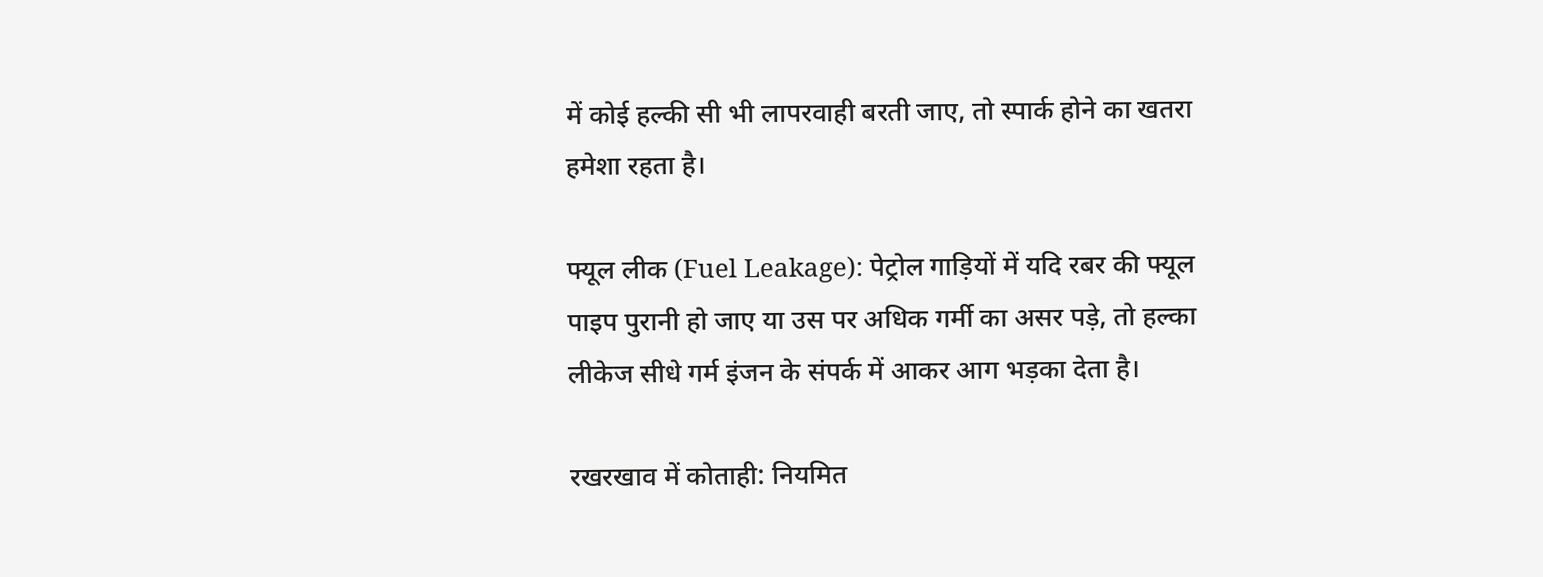में कोई हल्की सी भी लापरवाही बरती जाए, तो स्पार्क होने का खतरा हमेशा रहता है।

फ्यूल लीक (Fuel Leakage): पेट्रोल गाड़ियों में यदि रबर की फ्यूल पाइप पुरानी हो जाए या उस पर अधिक गर्मी का असर पड़े, तो हल्का लीकेज सीधे गर्म इंजन के संपर्क में आकर आग भड़का देता है।

रखरखाव में कोताही: नियमित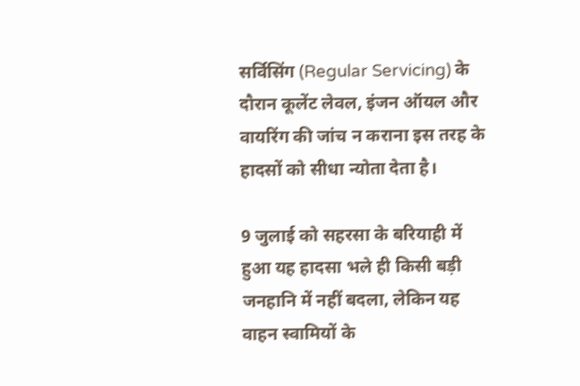सर्विसिंग (Regular Servicing) के दौरान कूलेंट लेवल, इंजन ऑयल और वायरिंग की जांच न कराना इस तरह के हादसों को सीधा न्योता देता है।

9 जुलाई को सहरसा के बरियाही में हुआ यह हादसा भले ही किसी बड़ी जनहानि में नहीं बदला, लेकिन यह वाहन स्वामियों के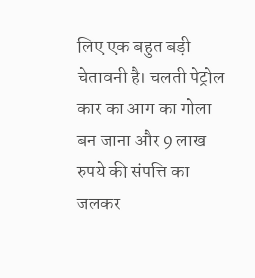लिए एक बहुत बड़ी चेतावनी है। चलती पेट्रोल कार का आग का गोला बन जाना और 9 लाख रुपये की संपत्ति का जलकर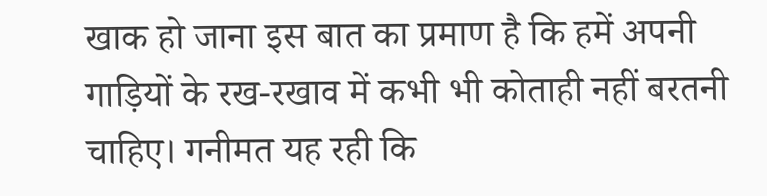खाक हो जाना इस बात का प्रमाण है कि हमें अपनी गाड़ियों के रख-रखाव में कभी भी कोताही नहीं बरतनी चाहिए। गनीमत यह रही कि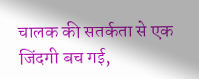चालक की सतर्कता से एक जिंदगी बच गई,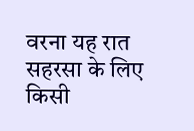वरना यह रात सहरसा के लिए किसी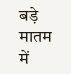बड़े मातम में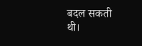बदल सकती थी।